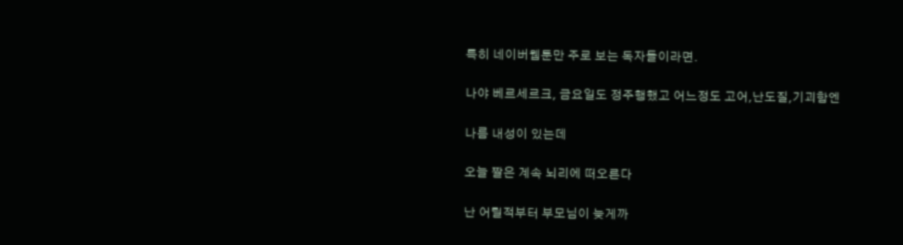특히 네이버웹툰만 주로 보는 독자들이라면.

나야 베르세르크, 금요일도 정주행했고 어느정도 고어,난도질,기괴함엔

나름 내성이 있는데

오늘 짤은 계속 뇌리에 떠오른다

난 어릴적부터 부모님이 늦게까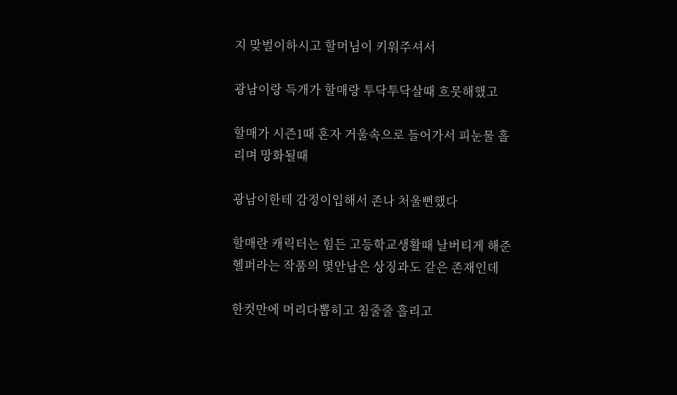지 맞벌이하시고 할머님이 키워주셔서

광남이랑 득개가 할매랑 투닥투닥살때 흐뭇해했고

할매가 시즌1때 혼자 거울속으로 들어가서 피눈물 흘리며 망화될때

광남이한테 감정이입해서 존나 처울뻔했다

할매란 캐릭터는 힘든 고등학교생활때 날버티게 해준 헬퍼라는 작품의 몇안남은 상징과도 같은 존재인데

한컷만에 머리다뽑히고 침줄줄 흘리고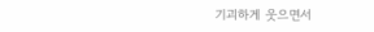기괴하게 웃으면서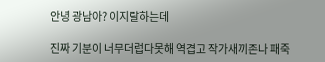안녕 광남아? 이지랄하는데

진짜 기분이 너무더럽다못해 역겹고 작가새끼존나 패죽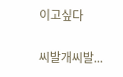이고싶다

씨발개씨발...